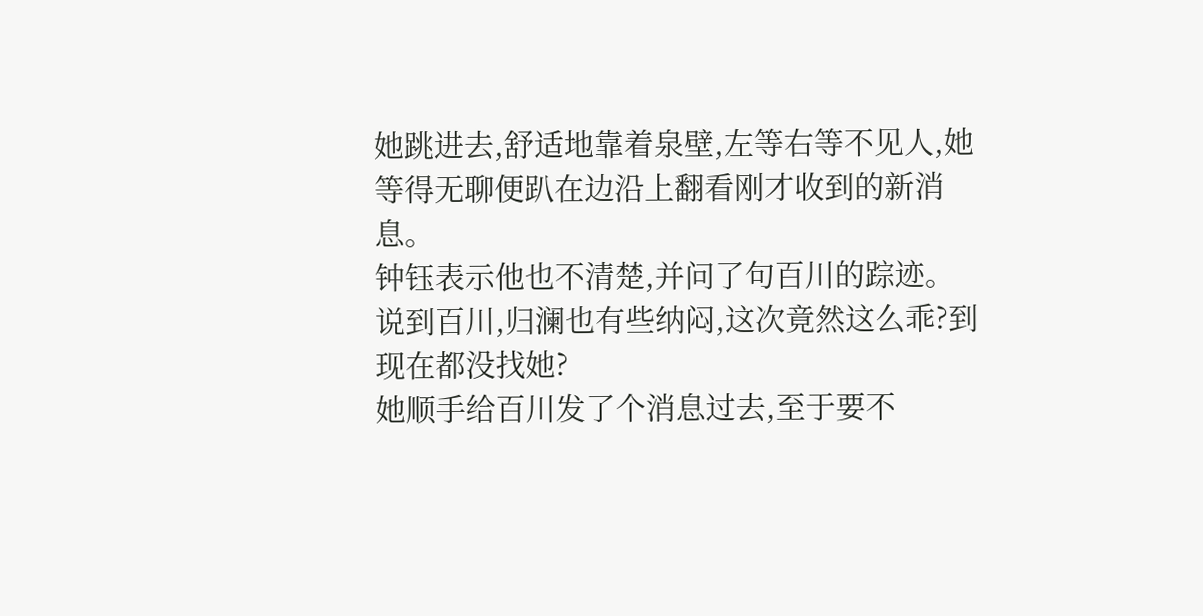她跳进去,舒适地靠着泉壁,左等右等不见人,她等得无聊便趴在边沿上翻看刚才收到的新消息。
钟钰表示他也不清楚,并问了句百川的踪迹。
说到百川,归澜也有些纳闷,这次竟然这么乖?到现在都没找她?
她顺手给百川发了个消息过去,至于要不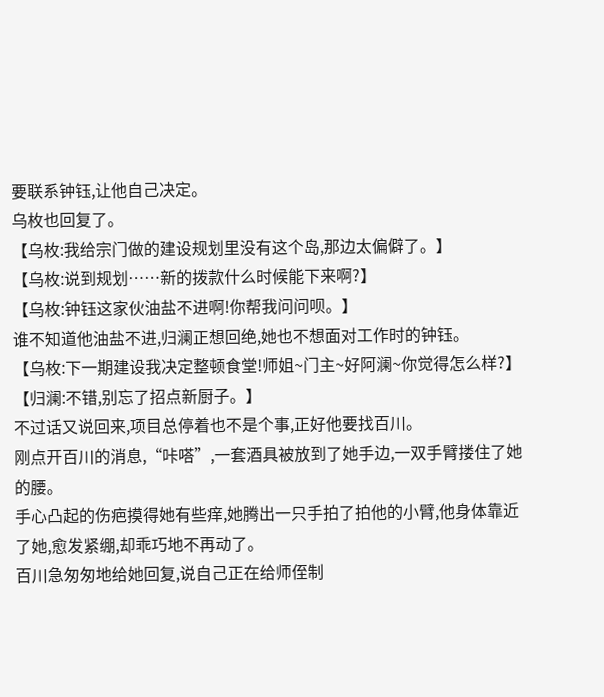要联系钟钰,让他自己决定。
乌枚也回复了。
【乌枚:我给宗门做的建设规划里没有这个岛,那边太偏僻了。】
【乌枚:说到规划……新的拨款什么时候能下来啊?】
【乌枚:钟钰这家伙油盐不进啊!你帮我问问呗。】
谁不知道他油盐不进,归澜正想回绝,她也不想面对工作时的钟钰。
【乌枚:下一期建设我决定整顿食堂!师姐~门主~好阿澜~你觉得怎么样?】
【归澜:不错,别忘了招点新厨子。】
不过话又说回来,项目总停着也不是个事,正好他要找百川。
刚点开百川的消息,“咔嗒”,一套酒具被放到了她手边,一双手臂搂住了她的腰。
手心凸起的伤疤摸得她有些痒,她腾出一只手拍了拍他的小臂,他身体靠近了她,愈发紧绷,却乖巧地不再动了。
百川急匆匆地给她回复,说自己正在给师侄制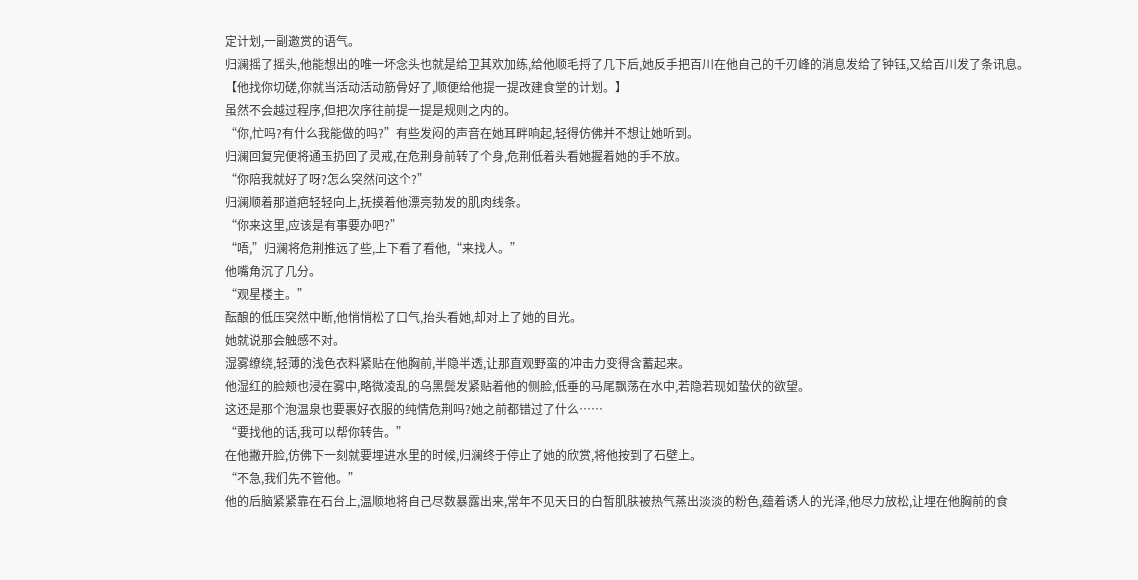定计划,一副邀赏的语气。
归澜摇了摇头,他能想出的唯一坏念头也就是给卫其欢加练,给他顺毛捋了几下后,她反手把百川在他自己的千刃峰的消息发给了钟钰,又给百川发了条讯息。
【他找你切磋,你就当活动活动筋骨好了,顺便给他提一提改建食堂的计划。】
虽然不会越过程序,但把次序往前提一提是规则之内的。
“你,忙吗?有什么我能做的吗?”有些发闷的声音在她耳畔响起,轻得仿佛并不想让她听到。
归澜回复完便将通玉扔回了灵戒,在危荆身前转了个身,危荆低着头看她握着她的手不放。
“你陪我就好了呀?怎么突然问这个?”
归澜顺着那道疤轻轻向上,抚摸着他漂亮勃发的肌肉线条。
“你来这里,应该是有事要办吧?”
“唔,”归澜将危荆推远了些,上下看了看他,“来找人。”
他嘴角沉了几分。
“观星楼主。”
酝酿的低压突然中断,他悄悄松了口气,抬头看她,却对上了她的目光。
她就说那会触感不对。
湿雾缭绕,轻薄的浅色衣料紧贴在他胸前,半隐半透,让那直观野蛮的冲击力变得含蓄起来。
他湿红的脸颊也浸在雾中,略微凌乱的乌黑鬓发紧贴着他的侧脸,低垂的马尾飘荡在水中,若隐若现如蛰伏的欲望。
这还是那个泡温泉也要裹好衣服的纯情危荆吗?她之前都错过了什么……
“要找他的话,我可以帮你转告。”
在他撇开脸,仿佛下一刻就要埋进水里的时候,归澜终于停止了她的欣赏,将他按到了石壁上。
“不急,我们先不管他。”
他的后脑紧紧靠在石台上,温顺地将自己尽数暴露出来,常年不见天日的白皙肌肤被热气蒸出淡淡的粉色,蕴着诱人的光泽,他尽力放松,让埋在他胸前的食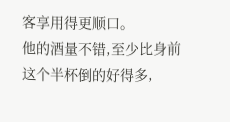客享用得更顺口。
他的酒量不错,至少比身前这个半杯倒的好得多,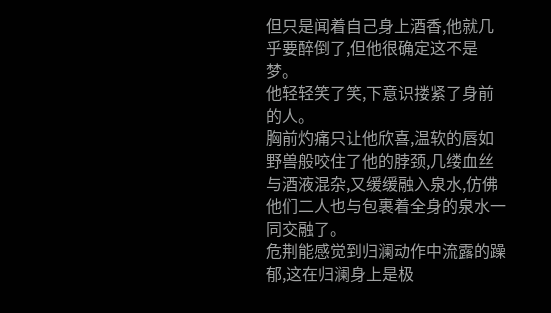但只是闻着自己身上酒香,他就几乎要醉倒了,但他很确定这不是梦。
他轻轻笑了笑,下意识搂紧了身前的人。
胸前灼痛只让他欣喜,温软的唇如野兽般咬住了他的脖颈,几缕血丝与酒液混杂,又缓缓融入泉水,仿佛他们二人也与包裹着全身的泉水一同交融了。
危荆能感觉到归澜动作中流露的躁郁,这在归澜身上是极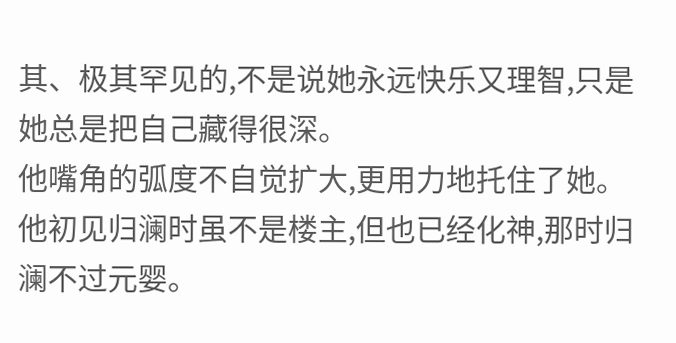其、极其罕见的,不是说她永远快乐又理智,只是她总是把自己藏得很深。
他嘴角的弧度不自觉扩大,更用力地托住了她。
他初见归澜时虽不是楼主,但也已经化神,那时归澜不过元婴。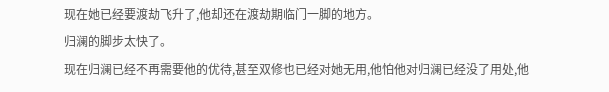现在她已经要渡劫飞升了,他却还在渡劫期临门一脚的地方。
归澜的脚步太快了。
现在归澜已经不再需要他的优待,甚至双修也已经对她无用,他怕他对归澜已经没了用处,他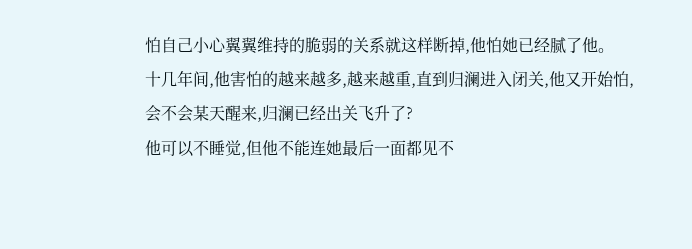怕自己小心翼翼维持的脆弱的关系就这样断掉,他怕她已经腻了他。
十几年间,他害怕的越来越多,越来越重,直到归澜进入闭关,他又开始怕,会不会某天醒来,归澜已经出关飞升了?
他可以不睡觉,但他不能连她最后一面都见不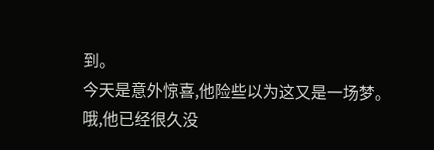到。
今天是意外惊喜,他险些以为这又是一场梦。
哦,他已经很久没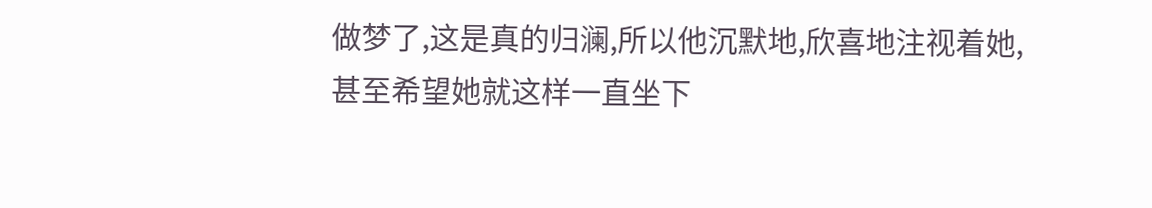做梦了,这是真的归澜,所以他沉默地,欣喜地注视着她,甚至希望她就这样一直坐下